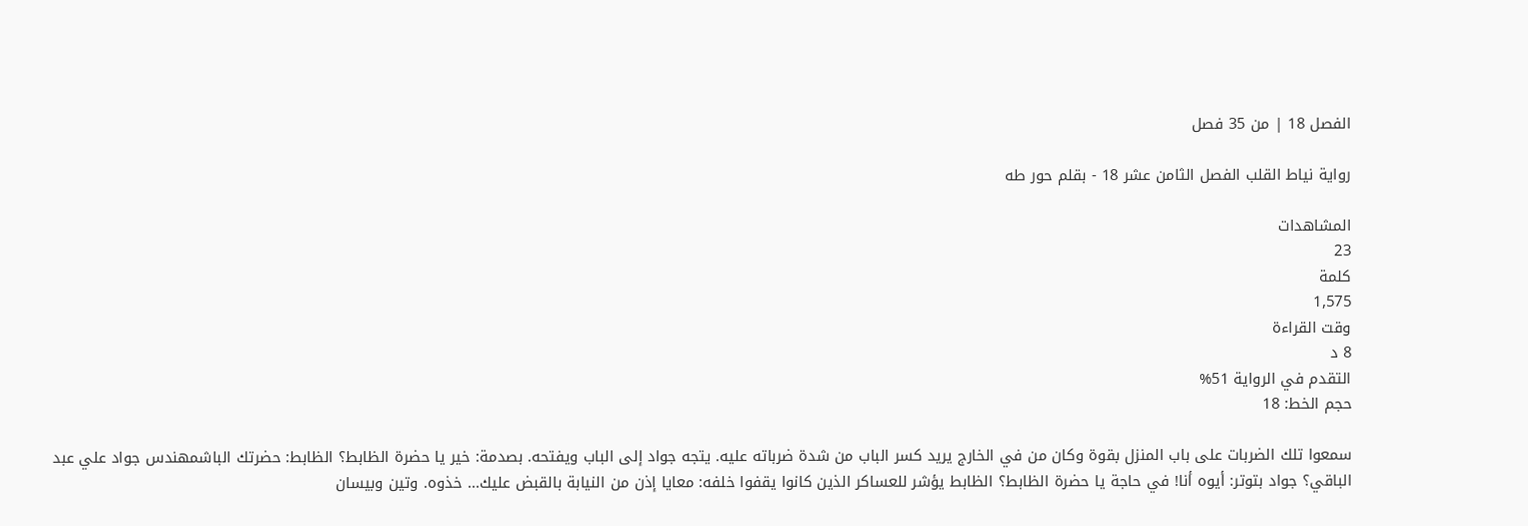الفصل 18 | من 35 فصل

رواية نياط القلب الفصل الثامن عشر 18 - بقلم حور طه

المشاهدات
23
كلمة
1,575
وقت القراءة
8 د
التقدم في الرواية 51%
حجم الخط: 18

سمعوا تلك الضربات على باب المنزل بقوة وكان من في الخارج يريد كسر الباب من شدة ضرباته عليه. يتجه جواد إلى الباب ويفتحه. بصدمة: خير يا حضرة الظابط؟ الظابط: حضرتك الباشمهندس جواد علي عبد الباقي؟ جواد بتوتر: أيوه أنا! في حاجة يا حضرة الظابط؟ الظابط يؤشر للعساكر الذين كانوا يقفوا خلفه: معايا إذن من النيابة بالقبض عليك... خذوه. وتين وبيسان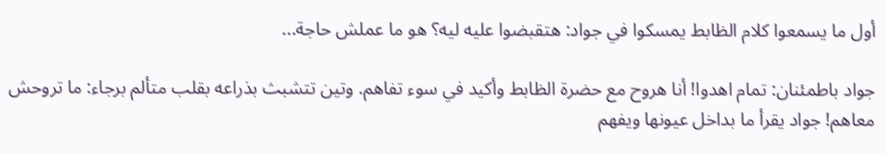أول ما يسمعوا كلام الظابط يمسكوا في جواد: هتقبضوا عليه ليه؟ هو ما عملش حاجة...

جواد باطمئنان: تمام اهدوا! أنا هروح مع حضرة الظابط وأكيد في سوء تفاهم. وتين تتشبث بذراعه بقلب متألم برجاء: ما تروحش معاهم! جواد يقرأ ما بداخل عيونها ويفهم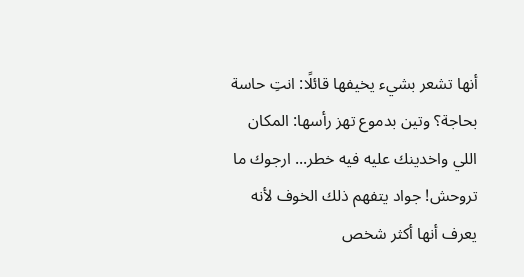أنها تشعر بشيء يخيفها قائلًا: انتِ حاسة بحاجة؟ وتين بدموع تهز رأسها: المكان اللي واخدينك عليه فيه خطر... ارجوك ما تروحش! جواد يتفهم ذلك الخوف لأنه يعرف أنها أكثر شخص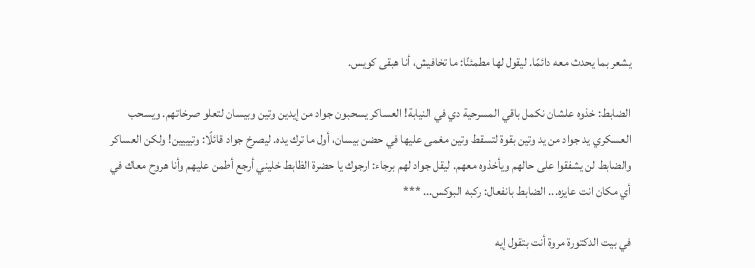يشعر بما يحدث معه دائمًا. ليقول لها مطمئنًا: ما تخافيش، أنا هبقى كويس.

الضابط: خذوه علشان نكمل باقي المسرحية دي في النيابة! العساكر يسحبون جواد من إيدين وتين وبيسان لتعلو صرخاتهم. ويسحب العسكري يد جواد من يد وتين بقوة لتسقط وتين مغمى عليها في حضن بيسان، أول ما ترك يده. ليصرخ جواد قائلًا: وتيييين! ولكن العساكر والضابط لن يشفقوا على حالهم ويأخذوه معهم. ليقل جواد لهم برجاء: ارجوك يا حضرة الظابط خليني أرجع أطمن عليهم وأنا هروح معاك في أي مكان انت عايزه... الضابط بانفعال: ركبه البوكس... ***

في بيت الدكتورة مروة أنت بتقول إيه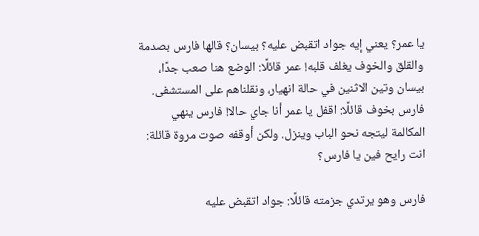يا عمر؟ يعني إيه جواد اتقبض عليه؟ بيسان؟ قالها فارس بصدمة والقلق والخوف يغلف قلبه! عمر قائلًا: الوضع هنا صعب جدًا، بيسان وتين الاثنين في حالة انهيار، ونقلناهم على المستشفى. فارس بخوف قائلًا: اقفل يا عمر أنا جاي حالا! فارس ينهي المكالمة ليتجه نحو الباب وينزل. ولكن أوقفه صوت مروة قائلة: انت رايح فين يا فارس؟

فارس وهو يرتدي جزمته قائلًا: جواد اتقبض عليه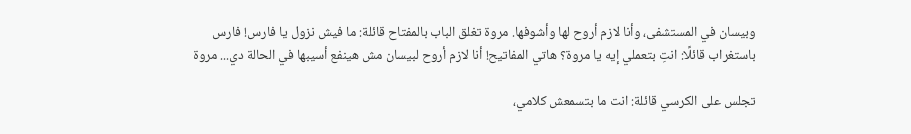وبيسان في المستشفى، وأنا لازم أروح لها وأشوفها. مروة تغلق الباب بالمفتاح قائلة: ما فيش نزول يا فارس! فارس باستغراب قائلًا: انتِ بتعملي إيه يا مروة؟ هاتي المفاتيح! أنا لازم أروح لبيسان مش هينفع أسيبها في الحالة دي... مروة

تجلس على الكرسي قائلة: انت ما بتسمعش كلامي،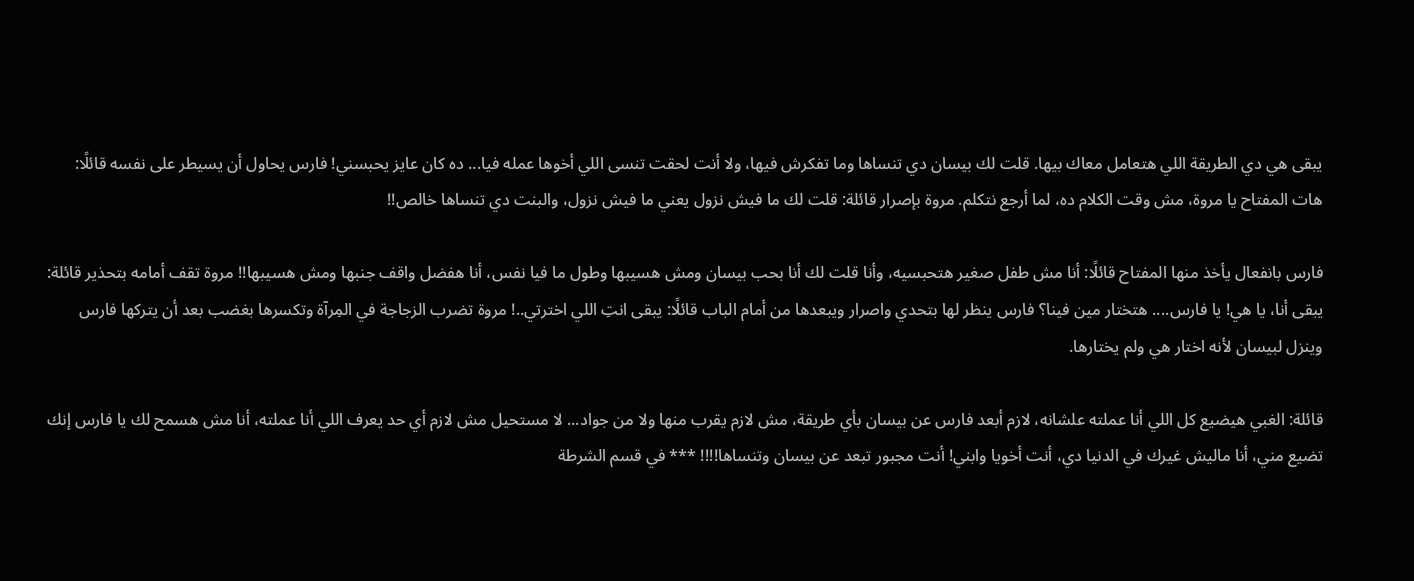يبقى هي دي الطريقة اللي هتعامل معاك بيها. قلت لك بيسان دي تنساها وما تفكرش فيها، ولا أنت لحقت تنسى اللي أخوها عمله فيا... ده كان عايز يحبسني! فارس يحاول أن يسيطر على نفسه قائلًا: هات المفتاح يا مروة، مش وقت الكلام ده، لما أرجع نتكلم. مروة بإصرار قائلة: قلت لك ما فيش نزول يعني ما فيش نزول، والبنت دي تنساها خالص!!

فارس بانفعال يأخذ منها المفتاح قائلًا: أنا مش طفل صغير هتحبسيه، وأنا قلت لك أنا بحب بيسان ومش هسيبها وطول ما فيا نفس، أنا هفضل واقف جنبها ومش هسيبها!! مروة تقف أمامه بتحذير قائلة: يبقى أنا، يا هي! يا فارس.... هتختار مين فينا؟ فارس ينظر لها بتحدي واصرار ويبعدها من أمام الباب قائلًا: يبقى انتِ اللي اخترتي..! مروة تضرب الزجاجة في المِرآة وتكسرها بغضب بعد أن يتركها فارس وينزل لبيسان لأنه اختار هي ولم يختارها.

قائلة: الغبي هيضيع كل اللي أنا عملته علشانه، لازم أبعد فارس عن بيسان بأي طريقة، مش لازم يقرب منها ولا من جواد... لا مستحيل مش لازم أي حد يعرف اللي أنا عملته، أنا مش هسمح لك يا فارس إنك تضيع مني، أنا ماليش غيرك في الدنيا دي، أنت أخويا وابني! أنت مجبور تبعد عن بيسان وتنساها!!!! *** في قسم الشرطة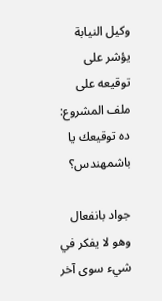وكيل النيابة يؤشر على توقيعه على ملف المشروع: ده توقيعك يا باشمهندس؟

جواد بانفعال وهو لا يفكر في شيء سوى آخر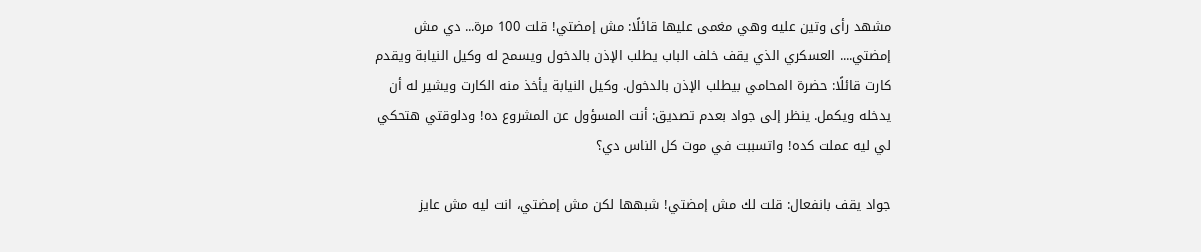مشهد رأى وتين عليه وهي مغمى عليها قائلًا: مش إمضتي! قلت 100 مرة... دي مش إمضتي.... العسكري الذي يقف خلف الباب يطلب الإذن بالدخول ويسمح له وكيل النيابة ويقدم كارت قائلًا: حضرة المحامي بيطلب الإذن بالدخول. وكيل النيابة يأخذ منه الكارت ويشير له أن يدخله ويكمل. ينظر إلى جواد بعدم تصديق: أنت المسؤول عن المشروع ده! ودلوقتي هتحكي لي ليه عملت كده! واتسببت في موت كل الناس دي؟

جواد يقف بانفعال: قلت لك مش إمضتي! شبهها لكن مش إمضتي، انت ليه مش عايز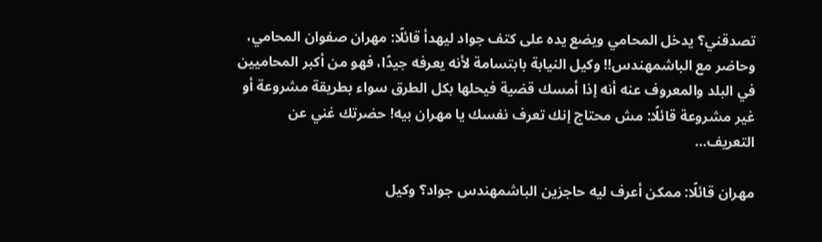تصدقني؟ يدخل المحامي ويضع يده على كتف جواد ليهدأ قائلًا: مهران صفوان المحامي، وحاضر مع الباشمهندس!! وكيل النيابة بابتسامة لأنه يعرفه جيدًا، فهو من أكبر المحاميين في البلد والمعروف عنه أنه إذا أمسك قضية فيحلها بكل الطرق سواء بطريقة مشروعة أو غير مشروعة قائلًا: مش محتاج إنك تعرف نفسك يا مهران بيه! حضرتك غني عن التعريف...

مهران قائلًا: ممكن أعرف ليه حاجزين الباشمهندس جواد؟ وكيل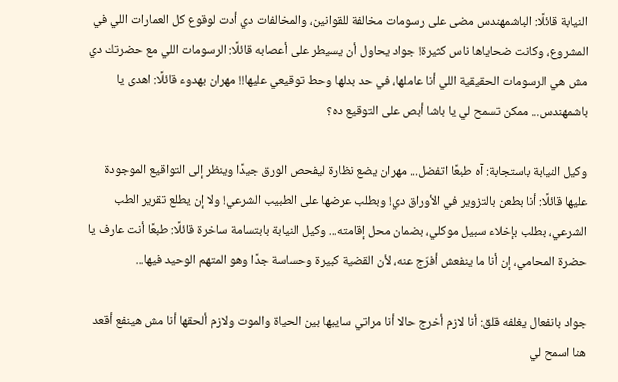النيابة قائلًا: الباشمهندس مضى على رسومات مخالفة للقوانين، والمخالفات دي أدت لوقوع كل العمارات اللي في المشروع، وكانت ضحاياها ناس كثيرة! جواد يحاول أن يسيطر على أعصابه قائلًا: الرسومات اللي مع حضرتك دي مش هي الرسومات الحقيقية اللي أنا عاملها، في حد بدلها وحط توقيعي عليها!! مهران بهدوء قائلًا: اهدى يا باشمهندس... ممكن تسمح لي يا باشا أبص على التوقيع ده؟

وكيل النيابة باستجابة: آه طبعًا اتفضل... مهران يضع نظارة ليفحص الورق جيدًا وينظر إلى التواقيع الموجودة عليها قائلًا: أنا بطعن بالتزوير في الأوراق دي! وبطلب عرضها على الطبيب الشرعي! ولا إن يطلع تقرير الطب الشرعي، بطلب بإخلاء سبيل موكلي، بضمان محل إقامته... وكيل النيابة بابتسامة ساخرة قائلًا: طبعًا أنت عارف يا حضرة المحامي، إن أنا ما ينفعش أفرّج عنه، لأن القضية كبيرة وحساسة جدًا وهو المتهم الوحيد فيها...

جواد بانفعال يغلفه قلق: أنا لازم أخرج حالا أنا مراتي سايبها بين الحياة والموت ولازم ألحقها أنا مش هينفع أقعد هنا اسمح لي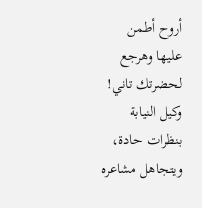أروح أطمن عليها وهرجع لحضرتك تاني! وكيل النيابة بنظرات حادة، ويتجاهل مشاعره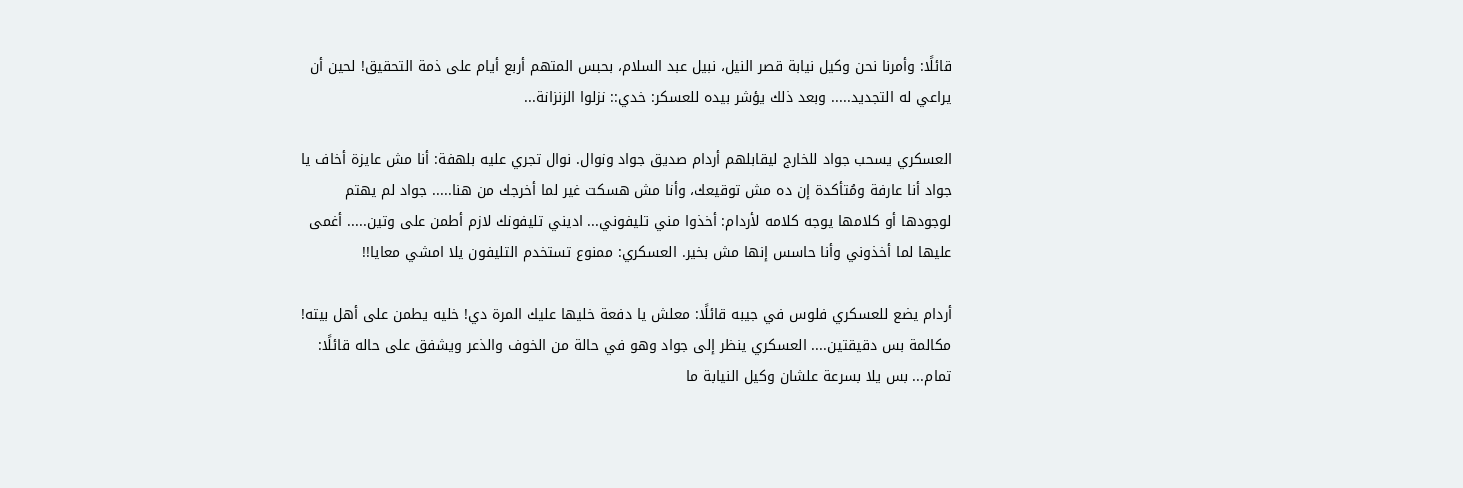قائلًا: وأمرنا نحن وكيل نيابة قصر النيل، نبيل عبد السلام، بحبس المتهم أربع أيام على ذمة التحقيق! لحين أن يراعي له التجديد..... وبعد ذلك يؤشر بيده للعسكر: خدي:: نزلوا الزنزانة...

العسكري يسحب جواد للخارج ليقابلهم أردام صديق جواد ونوال. نوال تجري عليه بلهفة: أنا مش عايزة أخاف يا جواد أنا عارفة ومُتأكدة إن ده مش توقيعك، وأنا مش هسكت غير لما أخرجك من هنا..... جواد لم يهتم لوجودها أو كلامها يوجه كلامه لأردام: أخذوا مني تليفوني... اديني تليفونك لازم أطمن على وتين..... أغمى عليها لما أخذوني وأنا حاسس إنها مش بخير. العسكري: ممنوع تستخدم التليفون يلا امشي معايا!!

أردام يضع للعسكري فلوس في جيبه قائلًا: معلش يا دفعة خليها عليك المرة دي! خليه يطمن على أهل بيته! مكالمة بس دقيقتين.... العسكري ينظر إلى جواد وهو في حالة من الخوف والذعر ويشفق على حاله قائلًا: تمام... بس يلا بسرعة علشان وكيل النيابة ما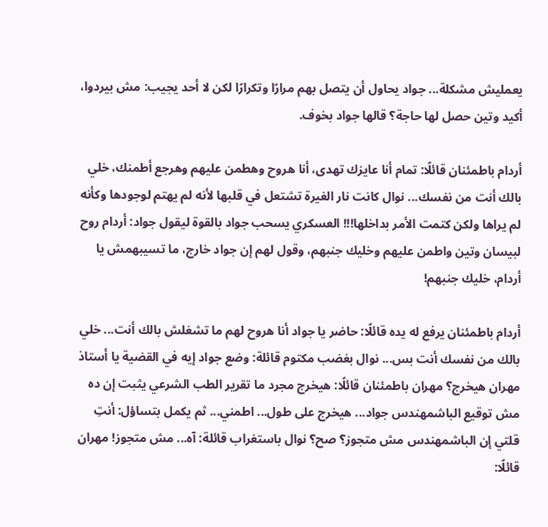يعمليش مشكلة... جواد يحاول أن يتصل بهم مرارًا وتكرارًا لكن لا أحد يجيب: مش بيردوا، أكيد وتين حصل لها حاجة؟ قالها جواد بخوف.

أردام باطمئنان قائلًا: تمام أنا عايزك تهدى، أنا هروح وهطمن عليهم وهرجع أطمنك، خلي بالك أنت من نفسك... نوال كانت نار الغيرة تشتعل في قلبها لأنه لم يهتم لوجودها وكأنه لم يراها ولكن كتمت الأمر بداخلها!!! العسكري يسحب جواد بالقوة ليقول جواد: أردام روح لبيسان وتين واطمن عليهم وخليك جنبهم، وقول لهم إن جواد خارج، ما تسيبهمش يا أردام، خليك جنبهم!

أردام باطمئنان يرفع له يده قائلًا: حاضر يا جواد أنا هروح لهم ما تشغلش بالك أنت... خلي بالك من نفسك أنت بس... نوال بغضب مكتوم قائلة: وضع جواد إيه في القضية يا أستاذ مهران هيخرج؟ مهران باطمئنان قائلًا: هيخرج مجرد ما تقرير الطب الشرعي يثبت إن ده مش توقيع الباشمهندس جواد... هيخرج على طول... اطمني... ثم يكمل بتساؤل: أنتِ قلتي إن الباشمهندس مش متجوز؟ صح؟ نوال باستغراب قائلة: آه... مش متجوز! مهران قائلًا: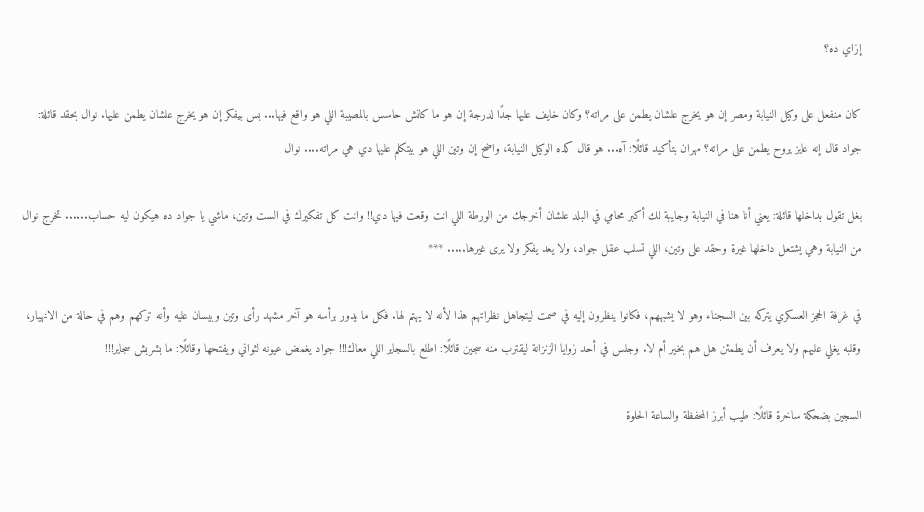إزاي ده؟

كان منفعل على وكيل النيابة ومصر إن هو يخرج علشان يطمن على مراته؟ وكان خايف عليها جدًا لدرجة إن هو ما كانش حاسس بالمصيبة اللي هو واقع فيها... بس بيفكر إن هو يخرج علشان يطمن عليها. نوال بحقد قائلة: جواد قال إنه عايز يروح يطمن على مراته؟ مهران بتأكيد قائلًا: آه... هو قال كده الوكيل النيابة، واضح إن وتين اللي هو بيتكلم عليها دي هي مراته.... نوال

بغل تقول بداخلها قائلة: يعني أنا هنا في النيابة وجايبة لك أكبر محامي في البلد علشان أخرجك من الورطة اللي انت وقعت فيها دي!! وانت كل تفكيرك في الست وتين، ماشي يا جواد ده هيكون ليه حساب...... تخرج نوال من النيابة وهي يشتعل داخلها غيرة وحقد على وتين، اللي تسلب عقل جواد، ولا يعد يفكر ولا يرى غيرها..... ***

في غرفة الحجز العسكري يتركه بين السجناء وهو لا يشبههم، فكانوا ينظرون إليه في صمت ليتجاهل نظراتهم هذا لأنه لا يهتم لها. فكل ما يدور برأسه هو آخر مشهد رأى وتين وبيسان عليه وأنه تركهم وهم في حالة من الانهيار، وقلبه يغلي عليهم ولا يعرف أن يطمئن هل هم بخير أم لا. وجلس في أحد زوايا الزنزانة ليقترب منه سجين قائلًا: اطلع بالسجاير اللي معاك!!! جواد يغمض عيونه لثواني ويفتحها وقائلًا: ما بشربش سجاير!!!

السجين بضحكة ساخرة قائلًا: طيب أبرز المحفظة والساعة الحلوة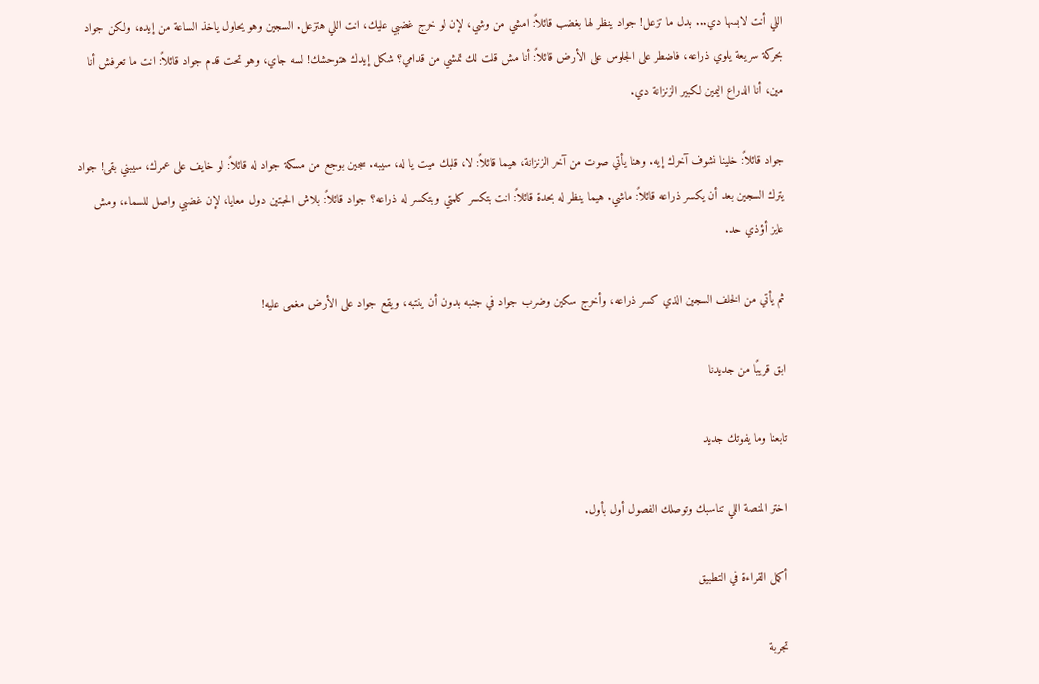اللي أنت لابسها دي... بدل ما تزعل! جواد ينظر لها بغضب قائلاً: امشي من وشي، لإن لو خرج غضبي عليك، انت اللي هتزعل. السجين وهو يحاول ياخذ الساعة من إيده، ولكن جواد بحركة سريعة يلوي ذراعه، فاضطر على الجلوس على الأرض قائلاً: أنا مش قلت لك تمشي من قدامي؟ شكل إيدك هتوحشك! لسه جاي، وهو تحت قدم جواد قائلاً: انت ما تعرفش أنا مين، أنا الدراع اليمين لكبير الزنزانة دي.

جواد قائلاً: خلينا نشوف آخرك إيه. وهنا يأتي صوت من آخر الزنزانة، هيما قائلاً: لا، قلبك ميت يا له، سيبه. سجين بوجع من مسكة جواد له قائلاً: لو خايف على عمرك، سيبني بقى! جواد يترك السجين بعد أن يكسر ذراعه قائلاً: ماشي. هيما ينظر له بحدة قائلاً: انت بتكسر كلمتي وبتكسر له ذراعه؟ جواد قائلاً: بلاش الحبتين دول معايا، لإن غضبي واصل للسماء، ومش عايز أؤذي حد.

ثم يأتي من الخلف السجين الذي كسر ذراعه، وأخرج سكين وضرب جواد في جنبه بدون أن ينتبه، ويقع جواد على الأرض مغمى عليه!

ابق قريبًا من جديدنا

تابعنا وما يفوتك جديد

اختر المنصة اللي تناسبك وتوصلك الفصول أول بأول.

أكمل القراءة في التطبيق

تجربة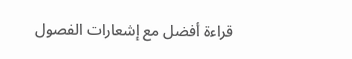قراءة أفضل مع إشعارات الفصول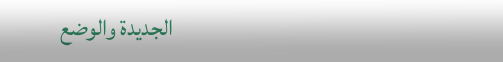الجديدة والوضع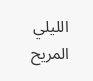الليلي المريح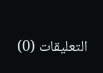التعليقات (0)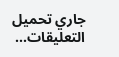جاري تحميل التعليقات...